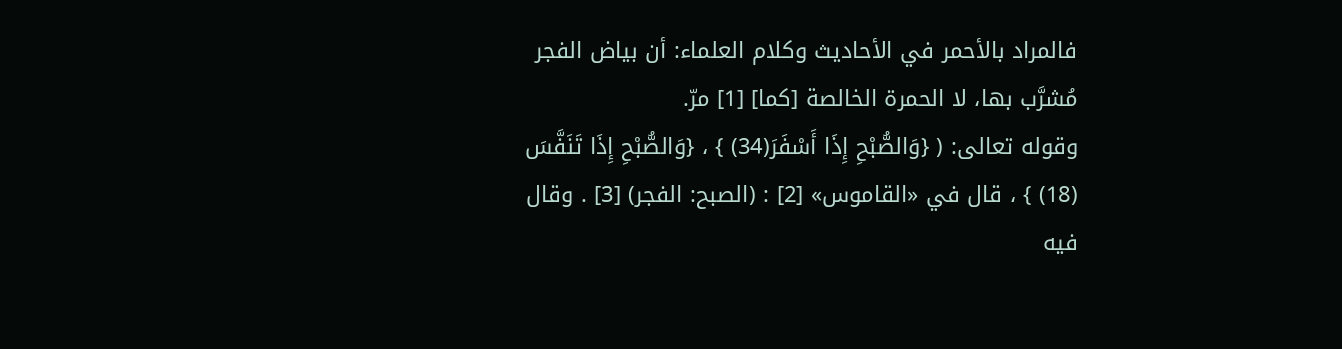فالمراد بالأحمر في الأحاديث وكلام العلماء: أن بياض الفجر مُشرَّب بها، لا الحمرة الخالصة [كما] [1] مرّ.
وقوله تعالى: ( {وَالصُّبْحِ إِذَا أَسْفَرَ(34) } ، {وَالصُّبْحِ إِذَا تَنَفَّسَ (18) } ، قال في «القاموس» [2] : (الصبح: الفجر) [3] . وقال فيه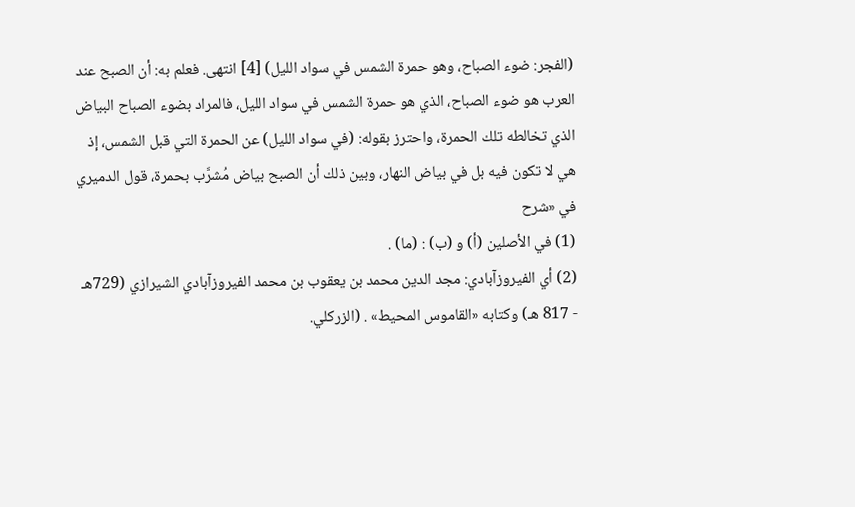(الفجر: ضوء الصباح، وهو حمرة الشمس في سواد الليل) [4] انتهى. فعلم به: أن الصبح عند العرب هو ضوء الصباح، الذي هو حمرة الشمس في سواد الليل، فالمراد بضوء الصباح البياض الذي تخالطه تلك الحمرة، واحترز بقوله: (في سواد الليل) عن الحمرة التي قبل الشمس، إذ هي لا تكون فيه بل في بياض النهار، وبين ذلك أن الصبح بياض مُشرَّب بحمرة، قول الدميري في «شرح
(1) في الأصلين (أ) و (ب) : (ما) .
(2) أي الفيروزآبادي: مجد الدين محمد بن يعقوب بن محمد الفيروزآبادي الشيرازي (729هـ - 817 هـ) وكتابه «القاموس المحيط» . (الزركلي.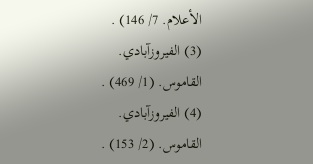الأعلام. 7/ 146) .
(3) الفيروزآبادي. القاموس. (1/ 469) .
(4) الفيروزآبادي. القاموس. (2/ 153) .